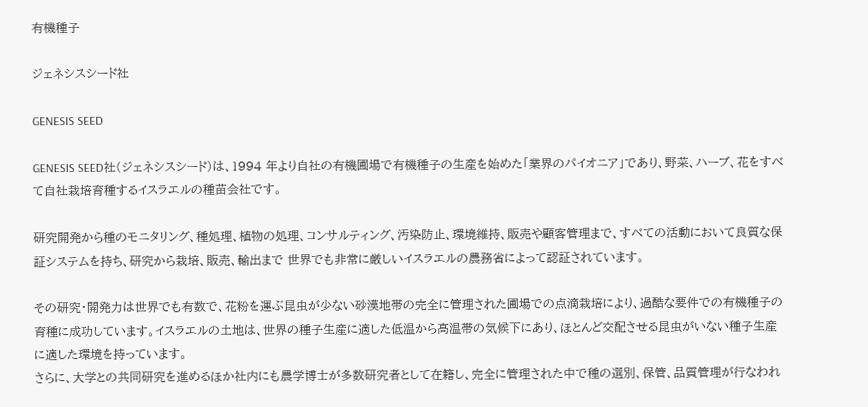有機種子

ジェネシスシード社

GENESIS SEED

GENESIS SEED社(ジェネシスシード)は、1994 年より自社の有機圃場で有機種子の生産を始めた「業界のパイオニア」であり、野菜、ハーブ、花をすべて自社栽培育種するイスラエルの種苗会社です。

研究開発から種のモニタリング、種処理、植物の処理、コンサルティング、汚染防止、環境維持、販売や顧客管理まで、すべての活動において良質な保証システムを持ち、研究から栽培、販売、輸出まで 世界でも非常に厳しいイスラエルの農務省によって認証されています。

その研究・開発力は世界でも有数で、花粉を運ぶ昆虫が少ない砂漠地帯の完全に管理された圃場での点滴栽培により、過酷な要件での有機種子の育種に成功しています。イスラエルの土地は、世界の種子生産に適した低温から高温帯の気候下にあり、ほとんど交配させる昆虫がいない種子生産に適した環境を持っています。
さらに、大学との共同研究を進めるほか社内にも農学博士が多数研究者として在籍し、完全に管理された中で種の選別、保管、品質管理が行なわれ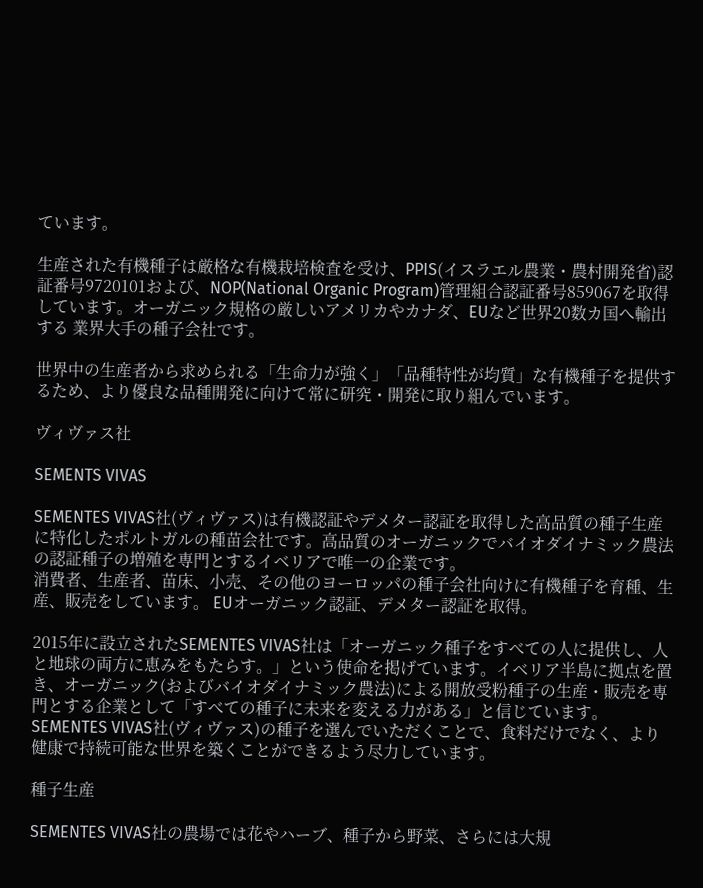ています。

生産された有機種子は厳格な有機栽培検査を受け、PPIS(イスラエル農業・農村開発省)認証番号9720101および、NOP(National Organic Program)管理組合認証番号859067を取得しています。オーガニック規格の厳しいアメリカやカナダ、EUなど世界20数カ国へ輸出する 業界大手の種子会社です。

世界中の生産者から求められる「生命力が強く」「品種特性が均質」な有機種子を提供するため、より優良な品種開発に向けて常に研究・開発に取り組んでいます。

ヴィヴァス社

SEMENTS VIVAS

SEMENTES VIVAS社(ヴィヴァス)は有機認証やデメター認証を取得した高品質の種子生産に特化したポルトガルの種苗会社です。高品質のオーガニックでバイオダイナミック農法の認証種子の増殖を専門とするイベリアで唯一の企業です。
消費者、生産者、苗床、小売、その他のヨーロッパの種子会社向けに有機種子を育種、生産、販売をしています。 EUオーガニック認証、デメター認証を取得。

2015年に設立されたSEMENTES VIVAS社は「オーガニック種子をすべての人に提供し、人と地球の両方に恵みをもたらす。」という使命を掲げています。イベリア半島に拠点を置き、オーガニック(およびバイオダイナミック農法)による開放受粉種子の生産・販売を専門とする企業として「すべての種子に未来を変える力がある」と信じています。
SEMENTES VIVAS社(ヴィヴァス)の種子を選んでいただくことで、食料だけでなく、より健康で持続可能な世界を築くことができるよう尽力しています。

種子生産

SEMENTES VIVAS社の農場では花やハーブ、種子から野菜、さらには大規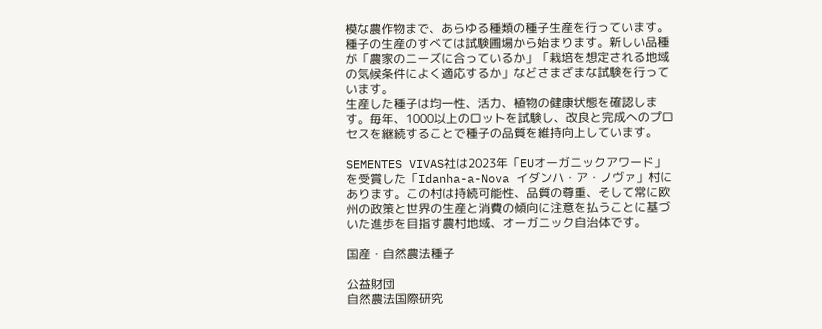模な農作物まで、あらゆる種類の種子生産を行っています。
種子の生産のすべては試験圃場から始まります。新しい品種が「農家のニーズに合っているか」「栽培を想定される地域の気候条件によく適応するか」などさまざまな試験を行っています。
生産した種子は均一性、活力、植物の健康状態を確認します。毎年、1000以上のロットを試験し、改良と完成へのプロセスを継続することで種子の品質を維持向上しています。

SEMENTES VIVAS社は2023年「EUオーガニックアワード」を受賞した「Idanha-a-Nova イダンハ・ア・ノヴァ」村にあります。この村は持続可能性、品質の尊重、そして常に欧州の政策と世界の生産と消費の傾向に注意を払うことに基づいた進歩を目指す農村地域、オーガニック自治体です。

国産・自然農法種子

公益財団
自然農法国際研究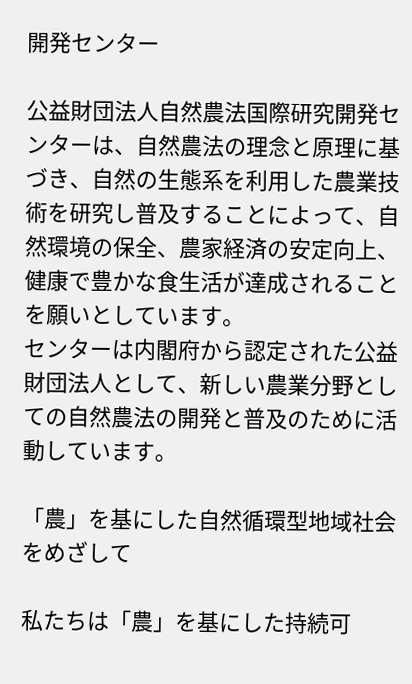開発センター

公益財団法人自然農法国際研究開発センターは、自然農法の理念と原理に基づき、自然の生態系を利用した農業技術を研究し普及することによって、自然環境の保全、農家経済の安定向上、健康で豊かな食生活が達成されることを願いとしています。
センターは内閣府から認定された公益財団法人として、新しい農業分野としての自然農法の開発と普及のために活動しています。

「農」を基にした自然循環型地域社会をめざして

私たちは「農」を基にした持続可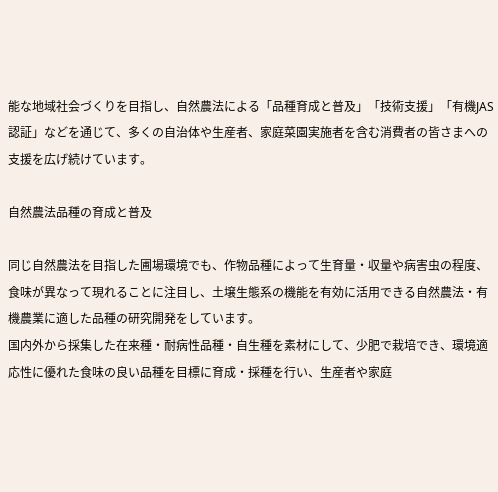能な地域社会づくりを目指し、自然農法による「品種育成と普及」「技術支援」「有機JAS認証」などを通じて、多くの自治体や生産者、家庭菜園実施者を含む消費者の皆さまへの支援を広げ続けています。

自然農法品種の育成と普及

同じ自然農法を目指した圃場環境でも、作物品種によって生育量・収量や病害虫の程度、食味が異なって現れることに注目し、土壌生態系の機能を有効に活用できる自然農法・有機農業に適した品種の研究開発をしています。
国内外から採集した在来種・耐病性品種・自生種を素材にして、少肥で栽培でき、環境適応性に優れた食味の良い品種を目標に育成・採種を行い、生産者や家庭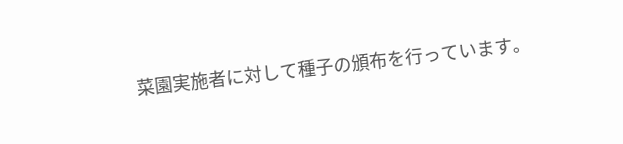菜園実施者に対して種子の頒布を行っています。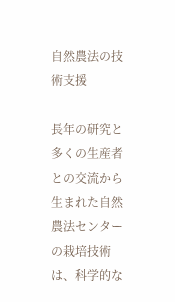自然農法の技術支援

長年の研究と多くの生産者との交流から生まれた自然農法センターの栽培技術は、科学的な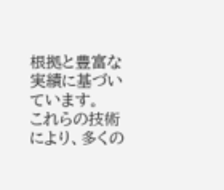根拠と豊富な実績に基づいています。
これらの技術により、多くの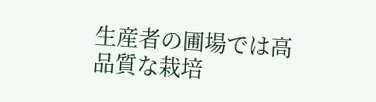生産者の圃場では高品質な栽培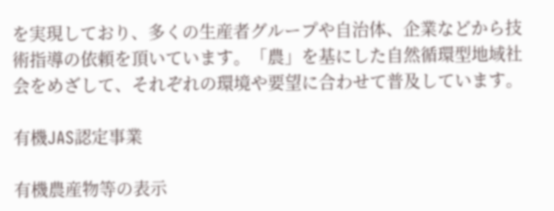を実現しており、多くの生産者グループや自治体、企業などから技術指導の依頼を頂いています。「農」を基にした自然循環型地域社会をめざして、それぞれの環境や要望に合わせて普及しています。

有機JAS認定事業

有機農産物等の表示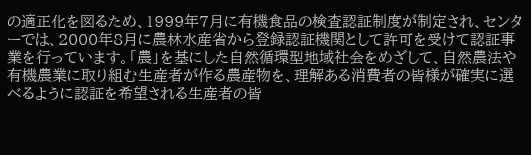の適正化を図るため、1999年7月に有機食品の検査認証制度が制定され、センターでは、2000年8月に農林水産省から登録認証機関として許可を受けて認証事業を行っています。「農」を基にした自然循環型地域社会をめざして、自然農法や有機農業に取り組む生産者が作る農産物を、理解ある消費者の皆様が確実に選べるように認証を希望される生産者の皆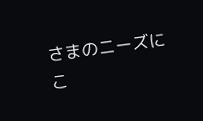さまのニーズにこ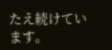たえ続けています。